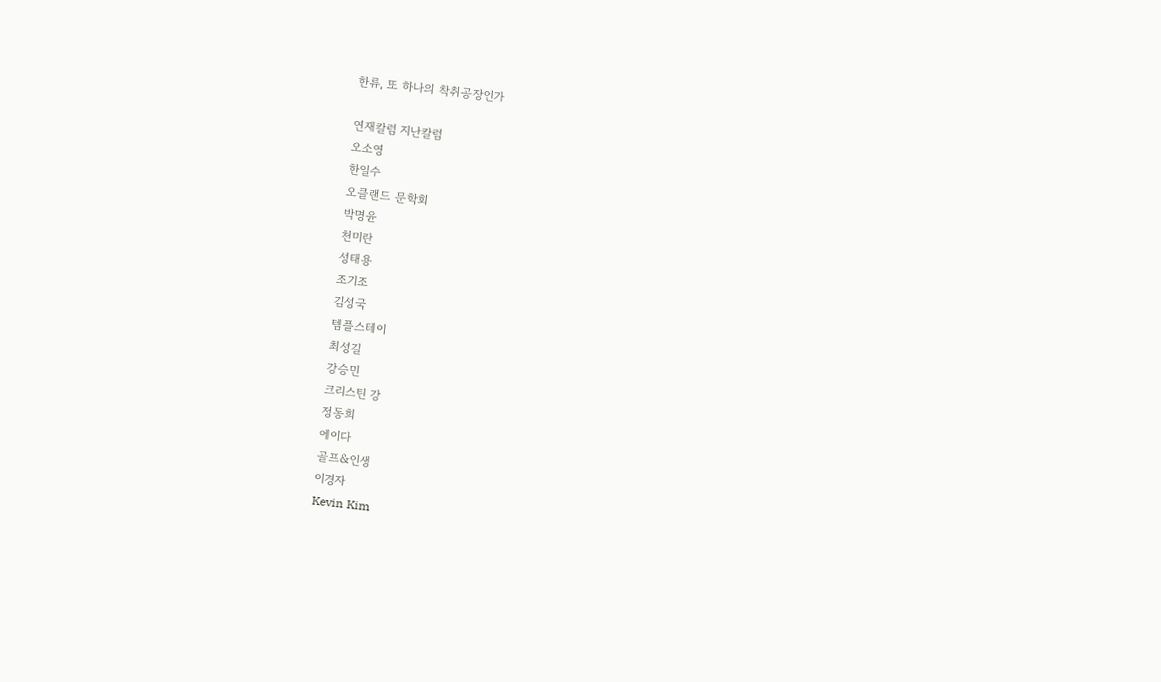한류, 또 하나의 착취공장인가

연재칼럼 지난칼럼
오소영
한일수
오클랜드 문학회
박명윤
천미란
성태용
조기조
김성국
템플스테이
최성길
강승민
크리스틴 강
정동희
에이다
골프&인생
이경자
Kevin Kim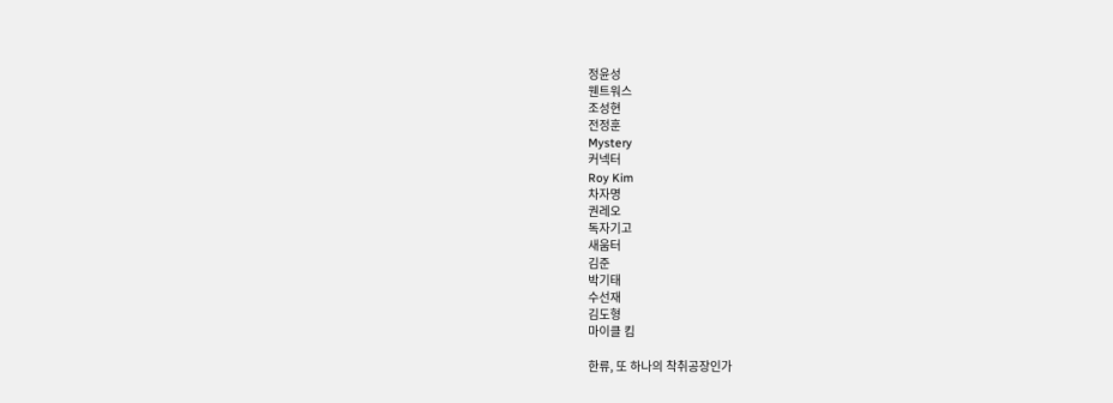정윤성
웬트워스
조성현
전정훈
Mystery
커넥터
Roy Kim
차자명
권레오
독자기고
새움터
김준
박기태
수선재
김도형
마이클 킴

한류, 또 하나의 착취공장인가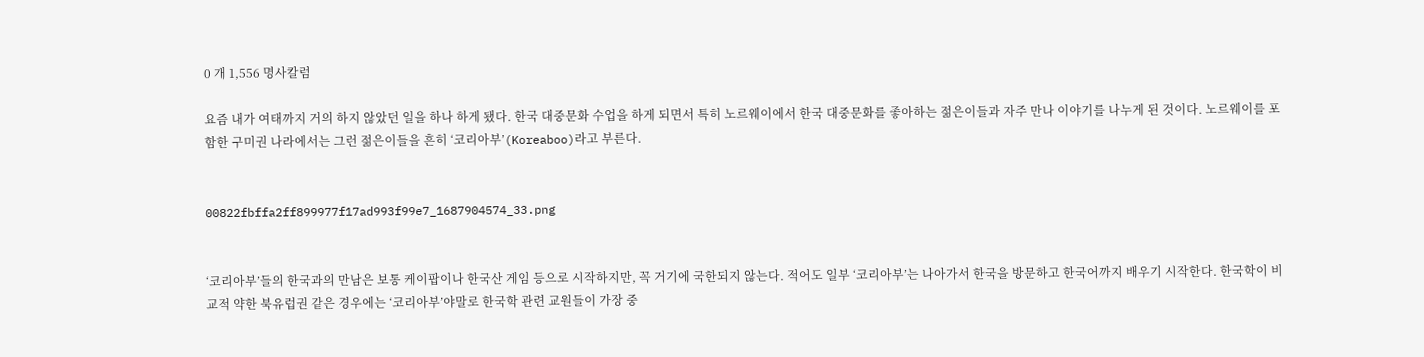0 개 1,556 명사칼럼

요즘 내가 여태까지 거의 하지 않았던 일을 하나 하게 됐다. 한국 대중문화 수업을 하게 되면서 특히 노르웨이에서 한국 대중문화를 좋아하는 젊은이들과 자주 만나 이야기를 나누게 된 것이다. 노르웨이를 포함한 구미권 나라에서는 그런 젊은이들을 흔히 ‘코리아부’(Koreaboo)라고 부른다.


00822fbffa2ff899977f17ad993f99e7_1687904574_33.png


‘코리아부’들의 한국과의 만남은 보통 케이팝이나 한국산 게임 등으로 시작하지만, 꼭 거기에 국한되지 않는다. 적어도 일부 ‘코리아부’는 나아가서 한국을 방문하고 한국어까지 배우기 시작한다. 한국학이 비교적 약한 북유럽권 같은 경우에는 ‘코리아부’야말로 한국학 관련 교원들이 가장 중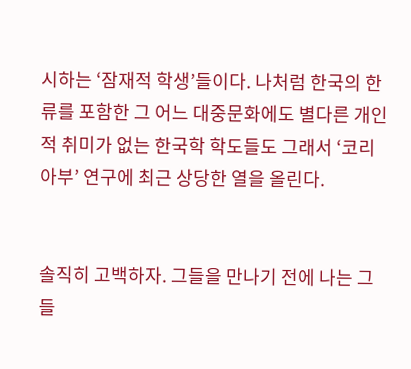시하는 ‘잠재적 학생’들이다. 나처럼 한국의 한류를 포함한 그 어느 대중문화에도 별다른 개인적 취미가 없는 한국학 학도들도 그래서 ‘코리아부’ 연구에 최근 상당한 열을 올린다.


솔직히 고백하자. 그들을 만나기 전에 나는 그들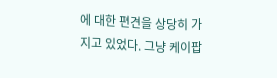에 대한 편견을 상당히 가지고 있었다. 그냥 케이팝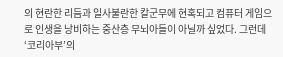의 현란한 리듬과 일사불란한 칼군무에 현혹되고 컴퓨터 게임으로 인생을 낭비하는 중산층 무뇌아들이 아닐까 싶었다. 그런데 ‘코리아부’의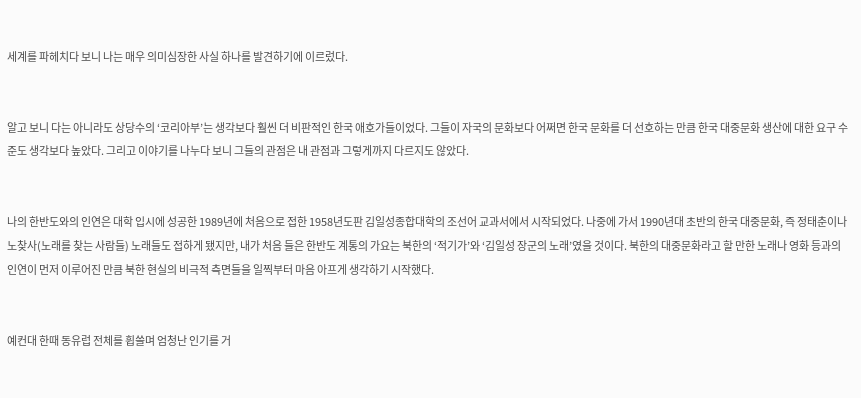세계를 파헤치다 보니 나는 매우 의미심장한 사실 하나를 발견하기에 이르렀다.


알고 보니 다는 아니라도 상당수의 ‘코리아부’는 생각보다 훨씬 더 비판적인 한국 애호가들이었다. 그들이 자국의 문화보다 어쩌면 한국 문화를 더 선호하는 만큼 한국 대중문화 생산에 대한 요구 수준도 생각보다 높았다. 그리고 이야기를 나누다 보니 그들의 관점은 내 관점과 그렇게까지 다르지도 않았다.


나의 한반도와의 인연은 대학 입시에 성공한 1989년에 처음으로 접한 1958년도판 김일성종합대학의 조선어 교과서에서 시작되었다. 나중에 가서 1990년대 초반의 한국 대중문화, 즉 정태춘이나 노찾사(노래를 찾는 사람들) 노래들도 접하게 됐지만, 내가 처음 들은 한반도 계통의 가요는 북한의 ‘적기가’와 ‘김일성 장군의 노래’였을 것이다. 북한의 대중문화라고 할 만한 노래나 영화 등과의 인연이 먼저 이루어진 만큼 북한 현실의 비극적 측면들을 일찍부터 마음 아프게 생각하기 시작했다.


예컨대 한때 동유럽 전체를 휩쓸며 엄청난 인기를 거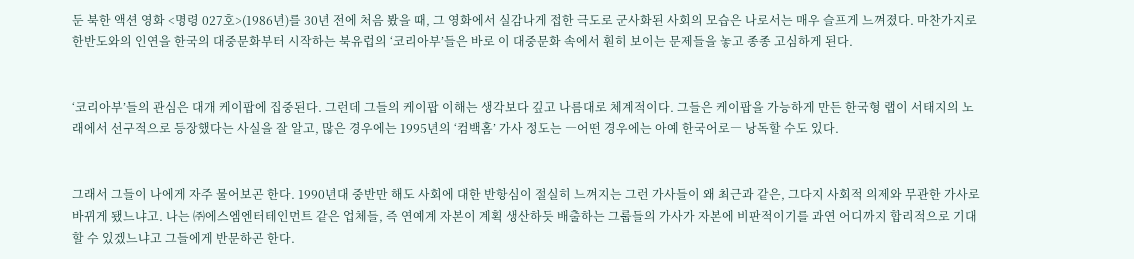둔 북한 액션 영화 <명령 027호>(1986년)를 30년 전에 처음 봤을 때, 그 영화에서 실감나게 접한 극도로 군사화된 사회의 모습은 나로서는 매우 슬프게 느껴졌다. 마찬가지로 한반도와의 인연을 한국의 대중문화부터 시작하는 북유럽의 ‘코리아부’들은 바로 이 대중문화 속에서 훤히 보이는 문제들을 놓고 종종 고심하게 된다.


‘코리아부’들의 관심은 대개 케이팝에 집중된다. 그런데 그들의 케이팝 이해는 생각보다 깊고 나름대로 체계적이다. 그들은 케이팝을 가능하게 만든 한국형 랩이 서태지의 노래에서 선구적으로 등장했다는 사실을 잘 알고, 많은 경우에는 1995년의 ‘컴백홈’ 가사 정도는 ―어떤 경우에는 아예 한국어로― 낭독할 수도 있다.


그래서 그들이 나에게 자주 물어보곤 한다. 1990년대 중반만 해도 사회에 대한 반항심이 절실히 느껴지는 그런 가사들이 왜 최근과 같은, 그다지 사회적 의제와 무관한 가사로 바뀌게 됐느냐고. 나는 ㈜에스엠엔터테인먼트 같은 업체들, 즉 연예계 자본이 계획 생산하듯 배출하는 그룹들의 가사가 자본에 비판적이기를 과연 어디까지 합리적으로 기대할 수 있겠느냐고 그들에게 반문하곤 한다.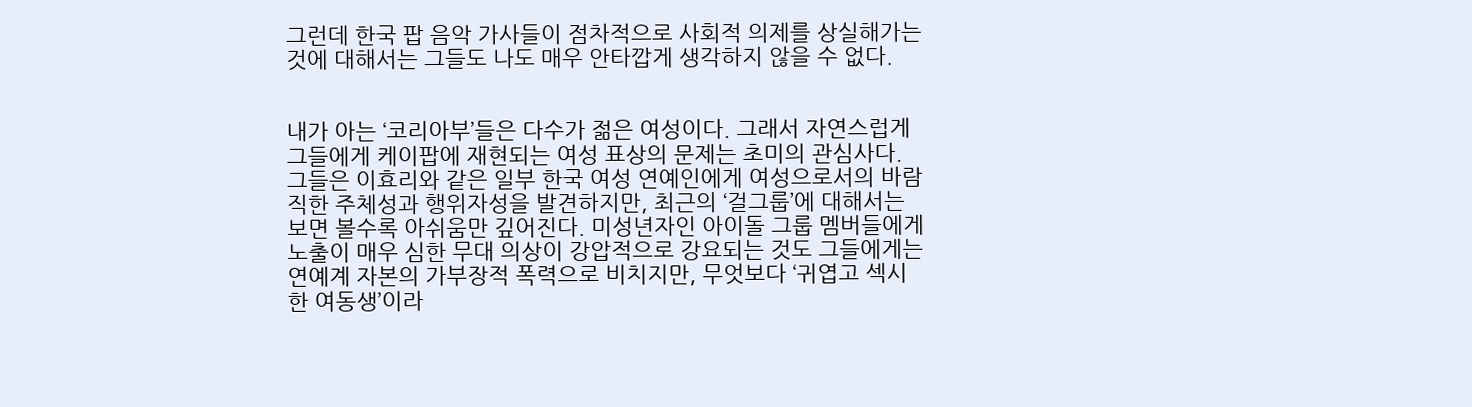그런데 한국 팝 음악 가사들이 점차적으로 사회적 의제를 상실해가는 것에 대해서는 그들도 나도 매우 안타깝게 생각하지 않을 수 없다.


내가 아는 ‘코리아부’들은 다수가 젊은 여성이다. 그래서 자연스럽게 그들에게 케이팝에 재현되는 여성 표상의 문제는 초미의 관심사다. 그들은 이효리와 같은 일부 한국 여성 연예인에게 여성으로서의 바람직한 주체성과 행위자성을 발견하지만, 최근의 ‘걸그룹’에 대해서는 보면 볼수록 아쉬움만 깊어진다. 미성년자인 아이돌 그룹 멤버들에게 노출이 매우 심한 무대 의상이 강압적으로 강요되는 것도 그들에게는 연예계 자본의 가부장적 폭력으로 비치지만, 무엇보다 ‘귀엽고 섹시한 여동생’이라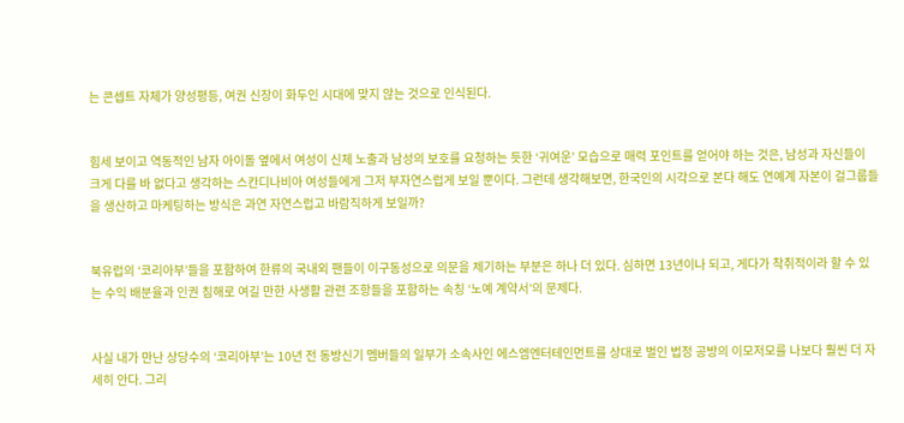는 콘셉트 자체가 양성평등, 여권 신장이 화두인 시대에 맞지 않는 것으로 인식된다.


힘세 보이고 역동적인 남자 아이돌 옆에서 여성이 신체 노출과 남성의 보호를 요청하는 듯한 ‘귀여운’ 모습으로 매력 포인트를 얻어야 하는 것은, 남성과 자신들이 크게 다를 바 없다고 생각하는 스칸디나비아 여성들에게 그저 부자연스럽게 보일 뿐이다. 그런데 생각해보면, 한국인의 시각으로 본다 해도 연예계 자본이 걸그룹들을 생산하고 마케팅하는 방식은 과연 자연스럽고 바람직하게 보일까?


북유럽의 ‘코리아부’들을 포함하여 한류의 국내외 팬들이 이구동성으로 의문을 제기하는 부분은 하나 더 있다. 심하면 13년이나 되고, 게다가 착취적이라 할 수 있는 수익 배분율과 인권 침해로 여길 만한 사생활 관련 조항들을 포함하는 속칭 ‘노예 계약서’의 문제다.


사실 내가 만난 상당수의 ‘코리아부’는 10년 전 동방신기 멤버들의 일부가 소속사인 에스엠엔터테인먼트를 상대로 벌인 법정 공방의 이모저모를 나보다 훨씬 더 자세히 안다. 그리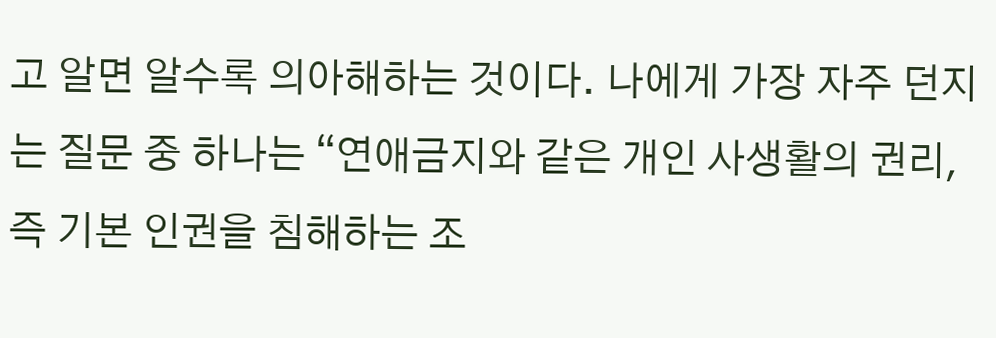고 알면 알수록 의아해하는 것이다. 나에게 가장 자주 던지는 질문 중 하나는 “연애금지와 같은 개인 사생활의 권리, 즉 기본 인권을 침해하는 조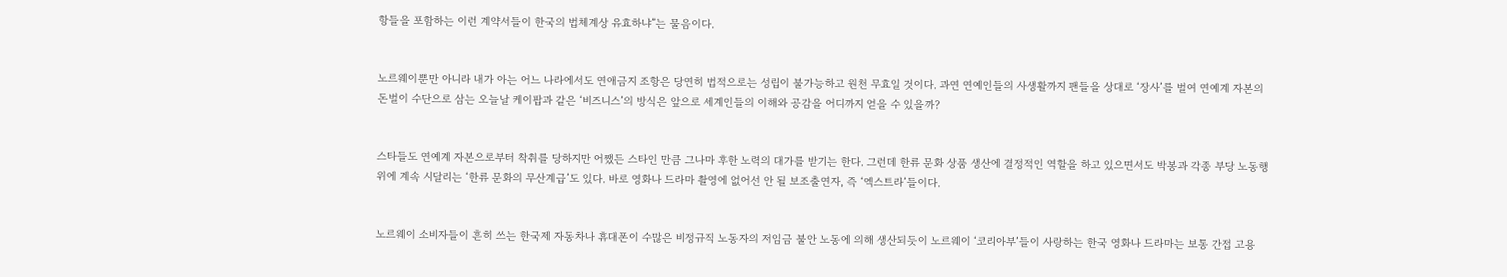항들을 포함하는 이런 계약서들이 한국의 법체계상 유효하냐”는 물음이다.


노르웨이뿐만 아니라 내가 아는 어느 나라에서도 연애금지 조항은 당연히 법적으로는 성립이 불가능하고 원천 무효일 것이다. 과연 연예인들의 사생활까지 팬들을 상대로 ‘장사’를 벌여 연예계 자본의 돈벌이 수단으로 삼는 오늘날 케이팝과 같은 ‘비즈니스’의 방식은 앞으로 세계인들의 이해와 공감을 어디까지 얻을 수 있을까?


스타들도 연예계 자본으로부터 착취를 당하지만 어쨌든 스타인 만큼 그나마 후한 노력의 대가를 받기는 한다. 그런데 한류 문화 상품 생산에 결정적인 역할을 하고 있으면서도 박봉과 각종 부당 노동행위에 계속 시달리는 ‘한류 문화의 무산계급’도 있다. 바로 영화나 드라마 촬영에 없어선 안 될 보조출연자, 즉 ‘엑스트라’들이다.


노르웨이 소비자들이 흔히 쓰는 한국제 자동차나 휴대폰이 수많은 비정규직 노동자의 저임금 불안 노동에 의해 생산되듯이 노르웨이 ‘코리아부’들이 사랑하는 한국 영화나 드라마는 보통 간접 고용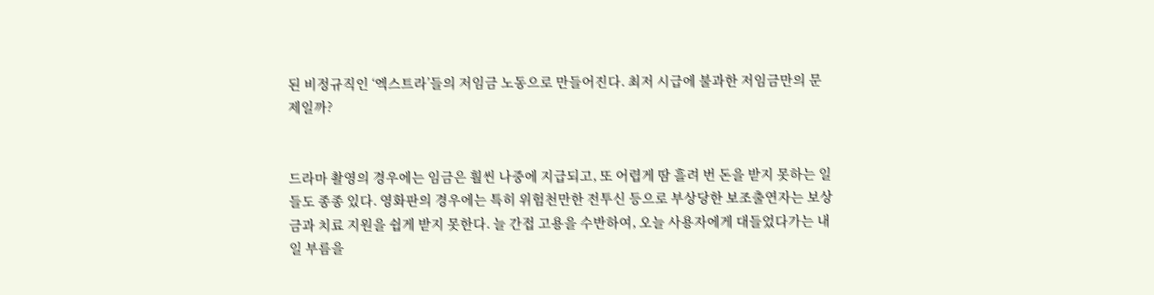된 비정규직인 ‘엑스트라’들의 저임금 노동으로 만들어진다. 최저 시급에 불과한 저임금만의 문제일까?


드라마 촬영의 경우에는 임금은 훨씬 나중에 지급되고, 또 어렵게 땀 흘려 번 돈을 받지 못하는 일들도 종종 있다. 영화판의 경우에는 특히 위험천만한 전투신 등으로 부상당한 보조출연자는 보상금과 치료 지원을 쉽게 받지 못한다. 늘 간접 고용을 수반하여, 오늘 사용자에게 대들었다가는 내일 부름을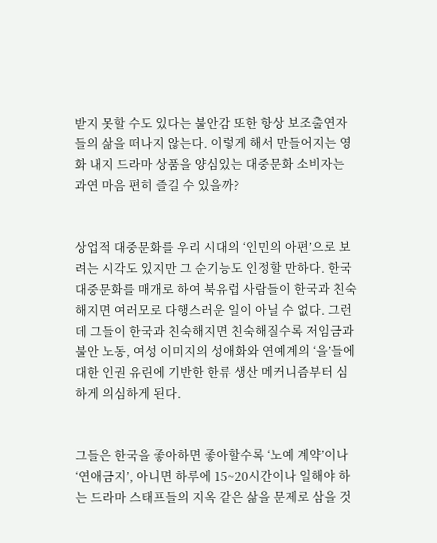받지 못할 수도 있다는 불안감 또한 항상 보조출연자들의 삶을 떠나지 않는다. 이렇게 해서 만들어지는 영화 내지 드라마 상품을 양심있는 대중문화 소비자는 과연 마음 편히 즐길 수 있을까?


상업적 대중문화를 우리 시대의 ‘인민의 아편’으로 보려는 시각도 있지만 그 순기능도 인정할 만하다. 한국 대중문화를 매개로 하여 북유럽 사람들이 한국과 친숙해지면 여러모로 다행스러운 일이 아닐 수 없다. 그런데 그들이 한국과 친숙해지면 친숙해질수록 저임금과 불안 노동, 여성 이미지의 성애화와 연예계의 ‘을’들에 대한 인권 유린에 기반한 한류 생산 메커니즘부터 심하게 의심하게 된다.


그들은 한국을 좋아하면 좋아할수록 ‘노예 계약’이나 ‘연애금지’, 아니면 하루에 15~20시간이나 일해야 하는 드라마 스태프들의 지옥 같은 삶을 문제로 삼을 것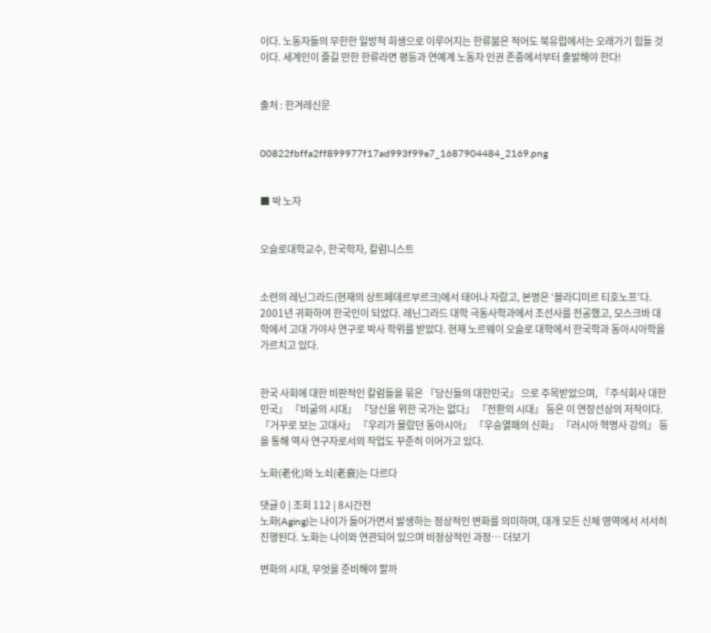이다. 노동자들의 무한한 일방적 희생으로 이루어지는 한류붐은 적어도 북유럽에서는 오래가기 힘들 것이다. 세계인이 즐길 만한 한류라면 평등과 연예계 노동자 인권 존중에서부터 출발해야 한다!


출처 : 한겨레신문


00822fbffa2ff899977f17ad993f99e7_1687904484_2169.png


■ 박 노자


오슬로대학교수, 한국학자, 칼럼니스트


소련의 레닌그라드(현재의 상트페데르부르크)에서 태어나 자랐고, 본명은 ‘블라디미르 티호노프’다. 2001년 귀화하여 한국인이 되었다. 레닌그라드 대학 극동사학과에서 조선사를 전공했고, 모스크바 대학에서 고대 가야사 연구로 박사 학위를 받았다. 현재 노르웨이 오슬로 대학에서 한국학과 동아시아학을 가르치고 있다.


한국 사회에 대한 비판적인 칼럼들을 묶은 『당신들의 대한민국』 으로 주목받았으며, 『주식회사 대한민국』 『비굴의 시대』 『당신을 위한 국가는 없다』 『전환의 시대』 등은 이 연장선상의 저작이다. 『거꾸로 보는 고대사』 『우리가 몰랐던 동아시아』 『우승열패의 신화』 『러시아 혁명사 강의』 등을 통해 역사 연구자로서의 작업도 꾸준히 이어가고 있다.

노화(老化)와 노쇠(老衰)는 다르다

댓글 0 | 조회 112 | 8시간전
노화(Aging)는 나이가 들어가면서 발생하는 정상적인 변화를 의미하며, 대개 모든 신체 영역에서 서서히 진행된다. 노화는 나이와 연관되어 있으며 비정상적인 과정… 더보기

변화의 시대, 무엇을 준비해야 할까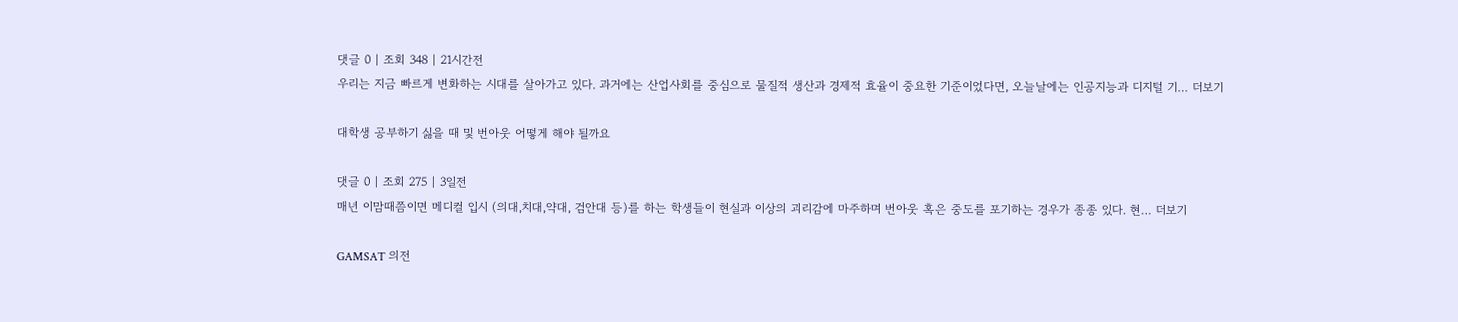댓글 0 | 조회 348 | 21시간전
우리는 지금 빠르게 변화하는 시대를 살아가고 있다. 과거에는 산업사회를 중심으로 물질적 생산과 경제적 효율이 중요한 기준이었다면, 오늘날에는 인공지능과 디지털 기… 더보기

대학생 공부하기 싫을 때 및 번아웃 어떻게 해야 될까요

댓글 0 | 조회 275 | 3일전
매년 이맘때쯤이면 메디컬 입시 (의대,치대,약대, 검안대 등)를 하는 학생들이 현실과 이상의 괴리감에 마주하며 번아웃 혹은 중도를 포기하는 경우가 종종 있다. 현… 더보기

GAMSAT 의전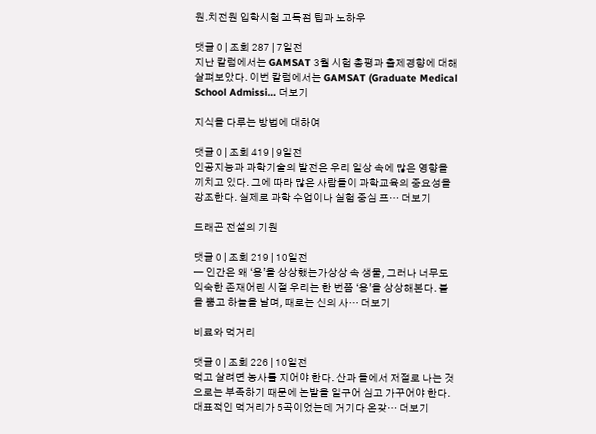원.치전원 입학시험 고득점 팁과 노하우

댓글 0 | 조회 287 | 7일전
지난 칼럼에서는 GAMSAT 3월 시험 총평과 출제경향에 대해 살펴보았다. 이번 칼럼에서는 GAMSAT (Graduate Medical School Admissi… 더보기

지식을 다루는 방법에 대하여

댓글 0 | 조회 419 | 9일전
인공지능과 과학기술의 발전은 우리 일상 속에 많은 영향을 끼치고 있다. 그에 따라 많은 사람들이 과학교육의 중요성을 강조한다. 실제로 과학 수업이나 실험 중심 프… 더보기

드래곤 전설의 기원

댓글 0 | 조회 219 | 10일전
— 인간은 왜 ‘용’을 상상했는가상상 속 생물, 그러나 너무도 익숙한 존재어린 시절 우리는 한 번쯤 ‘용’을 상상해본다. 불을 뿜고 하늘을 날며, 때로는 신의 사… 더보기

비료와 먹거리

댓글 0 | 조회 226 | 10일전
먹고 살려면 농사를 지어야 한다. 산과 들에서 저절로 나는 것으로는 부족하기 때문에 논밭을 일구어 심고 가꾸어야 한다. 대표적인 먹거리가 5곡이었는데 거기다 온갖… 더보기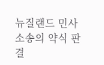뉴질랜드 민사소송의 약식 판결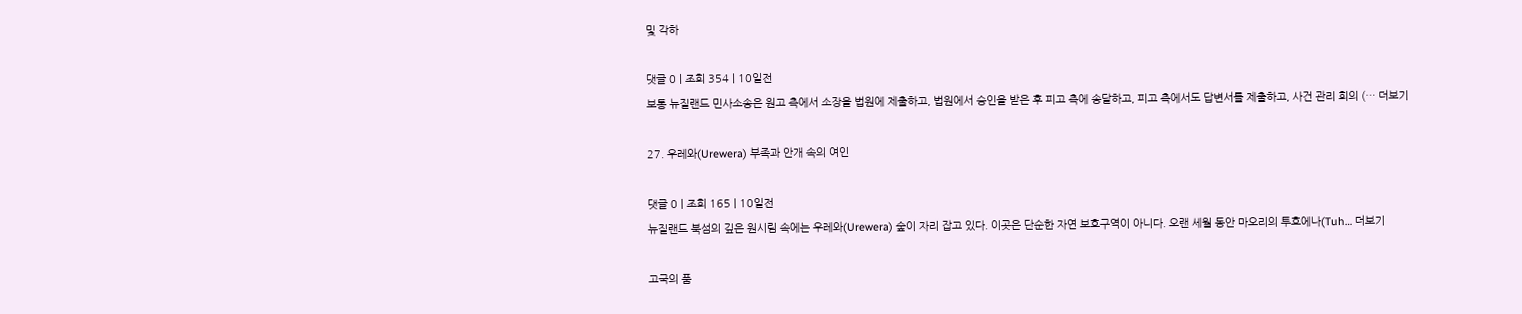및 각하

댓글 0 | 조회 354 | 10일전
보통 뉴질랜드 민사소송은 원고 측에서 소장을 법원에 제출하고, 법원에서 승인을 받은 후 피고 측에 송달하고, 피고 측에서도 답변서를 제출하고, 사건 관리 회의 (… 더보기

27. 우레와(Urewera) 부족과 안개 속의 여인

댓글 0 | 조회 165 | 10일전
뉴질랜드 북섬의 깊은 원시림 속에는 우레와(Urewera) 숲이 자리 잡고 있다. 이곳은 단순한 자연 보호구역이 아니다. 오랜 세월 동안 마오리의 투호에나(Tuh… 더보기

고국의 품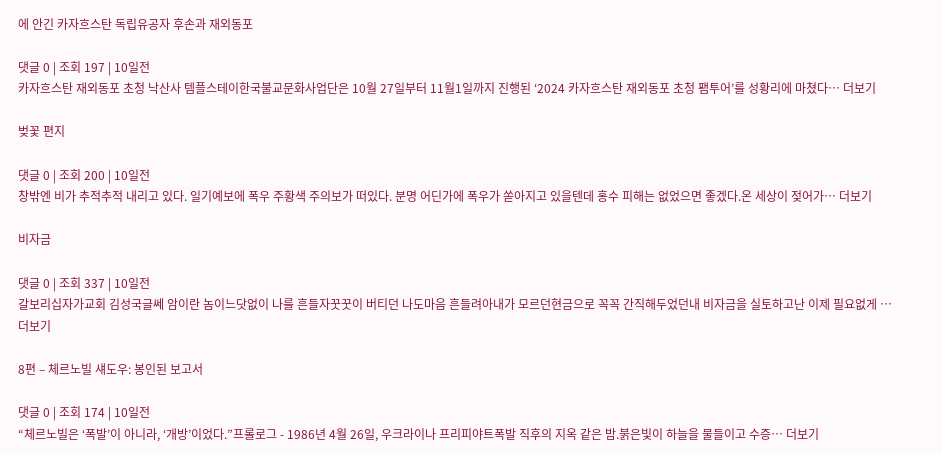에 안긴 카자흐스탄 독립유공자 후손과 재외동포

댓글 0 | 조회 197 | 10일전
카자흐스탄 재외동포 초청 낙산사 템플스테이한국불교문화사업단은 10월 27일부터 11월1일까지 진행된 ‘2024 카자흐스탄 재외동포 초청 팸투어’를 성황리에 마쳤다… 더보기

벚꽃 편지

댓글 0 | 조회 200 | 10일전
창밖엔 비가 추적추적 내리고 있다. 일기예보에 폭우 주황색 주의보가 떠있다. 분명 어딘가에 폭우가 쏟아지고 있을텐데 홍수 피해는 없었으면 좋겠다.온 세상이 젖어가… 더보기

비자금

댓글 0 | 조회 337 | 10일전
갈보리십자가교회 김성국글쎄 암이란 놈이느닷없이 나를 흔들자꿋꿋이 버티던 나도마음 흔들려아내가 모르던현금으로 꼭꼭 간직해두었던내 비자금을 실토하고난 이제 필요없게 … 더보기

8편 – 체르노빌 섀도우: 봉인된 보고서

댓글 0 | 조회 174 | 10일전
“체르노빌은 ‘폭발’이 아니라, ‘개방’이었다.”프롤로그 - 1986년 4월 26일, 우크라이나 프리피야트폭발 직후의 지옥 같은 밤.붉은빛이 하늘을 물들이고 수증… 더보기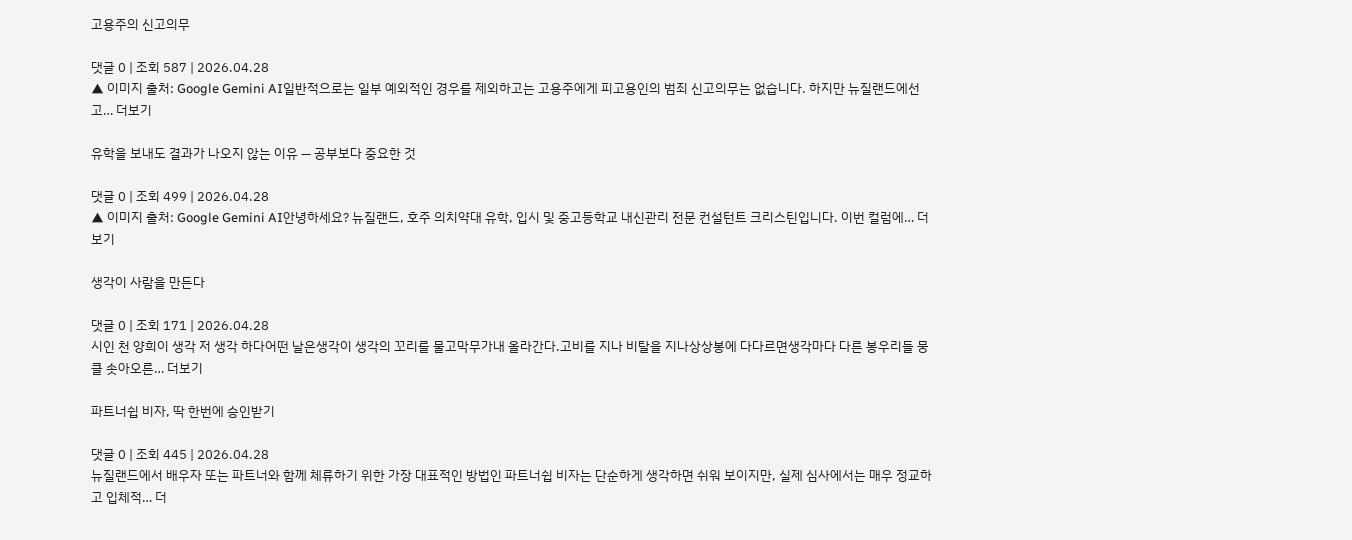고용주의 신고의무

댓글 0 | 조회 587 | 2026.04.28
▲ 이미지 출처: Google Gemini AI일반적으로는 일부 예외적인 경우를 제외하고는 고용주에게 피고용인의 범죄 신고의무는 없습니다. 하지만 뉴질랜드에선 고… 더보기

유학을 보내도 결과가 나오지 않는 이유 — 공부보다 중요한 것

댓글 0 | 조회 499 | 2026.04.28
▲ 이미지 출처: Google Gemini AI안녕하세요? 뉴질랜드, 호주 의치약대 유학, 입시 및 중고등학교 내신관리 전문 컨설턴트 크리스틴입니다. 이번 컬럼에… 더보기

생각이 사람을 만든다

댓글 0 | 조회 171 | 2026.04.28
시인 천 양희이 생각 저 생각 하다어떤 날은생각이 생각의 꼬리를 물고막무가내 올라간다.고비를 지나 비탈을 지나상상봉에 다다르면생각마다 다른 봉우리들 뭉클 솟아오른… 더보기

파트너쉽 비자, 딱 한번에 승인받기

댓글 0 | 조회 445 | 2026.04.28
뉴질랜드에서 배우자 또는 파트너와 함께 체류하기 위한 가장 대표적인 방법인 파트너쉽 비자는 단순하게 생각하면 쉬워 보이지만, 실제 심사에서는 매우 정교하고 입체적… 더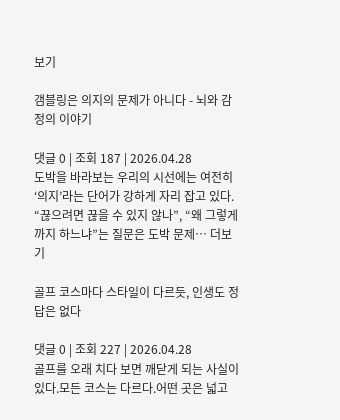보기

갬블링은 의지의 문제가 아니다 - 뇌와 감정의 이야기

댓글 0 | 조회 187 | 2026.04.28
도박을 바라보는 우리의 시선에는 여전히 ‘의지’라는 단어가 강하게 자리 잡고 있다. “끊으려면 끊을 수 있지 않나”, “왜 그렇게까지 하느냐”는 질문은 도박 문제… 더보기

골프 코스마다 스타일이 다르듯, 인생도 정답은 없다

댓글 0 | 조회 227 | 2026.04.28
골프를 오래 치다 보면 깨닫게 되는 사실이 있다.모든 코스는 다르다.어떤 곳은 넓고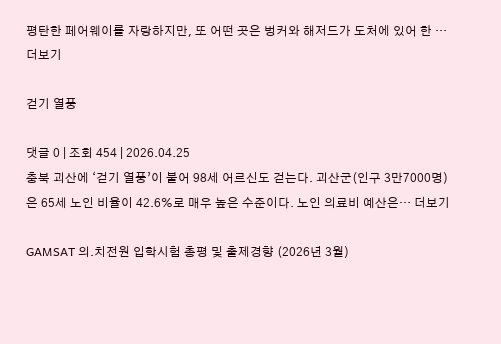평탄한 페어웨이를 자랑하지만, 또 어떤 곳은 벙커와 해저드가 도처에 있어 한 … 더보기

걷기 열풍

댓글 0 | 조회 454 | 2026.04.25
충북 괴산에 ‘걷기 열풍’이 불어 98세 어르신도 걷는다. 괴산군(인구 3만7000명)은 65세 노인 비율이 42.6%로 매우 높은 수준이다. 노인 의료비 예산은… 더보기

GAMSAT 의.치전원 입학시험 총평 및 출제경향 (2026년 3월)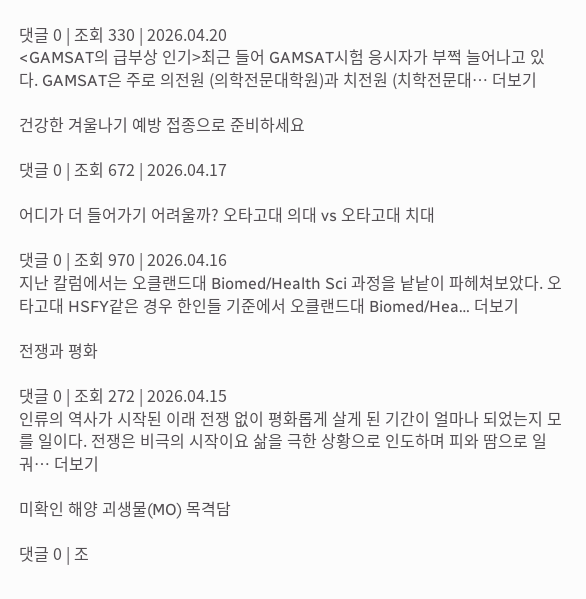댓글 0 | 조회 330 | 2026.04.20
<GAMSAT의 급부상 인기>최근 들어 GAMSAT시험 응시자가 부쩍 늘어나고 있다. GAMSAT은 주로 의전원 (의학전문대학원)과 치전원 (치학전문대… 더보기

건강한 겨울나기 예방 접종으로 준비하세요

댓글 0 | 조회 672 | 2026.04.17

어디가 더 들어가기 어려울까? 오타고대 의대 vs 오타고대 치대

댓글 0 | 조회 970 | 2026.04.16
지난 칼럼에서는 오클랜드대 Biomed/Health Sci 과정을 낱낱이 파헤쳐보았다. 오타고대 HSFY같은 경우 한인들 기준에서 오클랜드대 Biomed/Hea… 더보기

전쟁과 평화

댓글 0 | 조회 272 | 2026.04.15
인류의 역사가 시작된 이래 전쟁 없이 평화롭게 살게 된 기간이 얼마나 되었는지 모를 일이다. 전쟁은 비극의 시작이요 삶을 극한 상황으로 인도하며 피와 땀으로 일궈… 더보기

미확인 해양 괴생물(MO) 목격담

댓글 0 | 조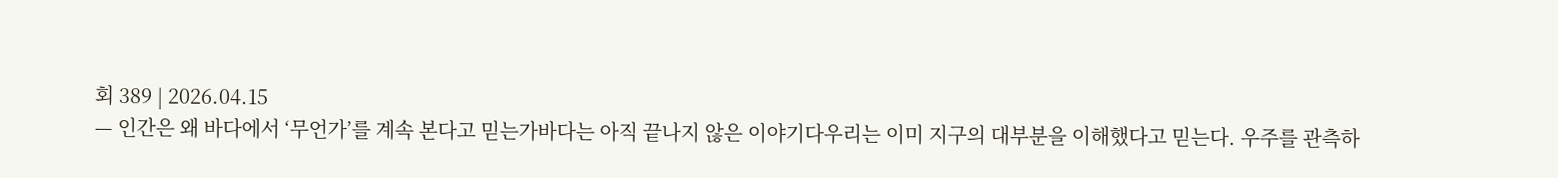회 389 | 2026.04.15
— 인간은 왜 바다에서 ‘무언가’를 계속 본다고 믿는가바다는 아직 끝나지 않은 이야기다우리는 이미 지구의 대부분을 이해했다고 믿는다. 우주를 관측하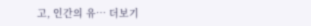고, 인간의 유… 더보기